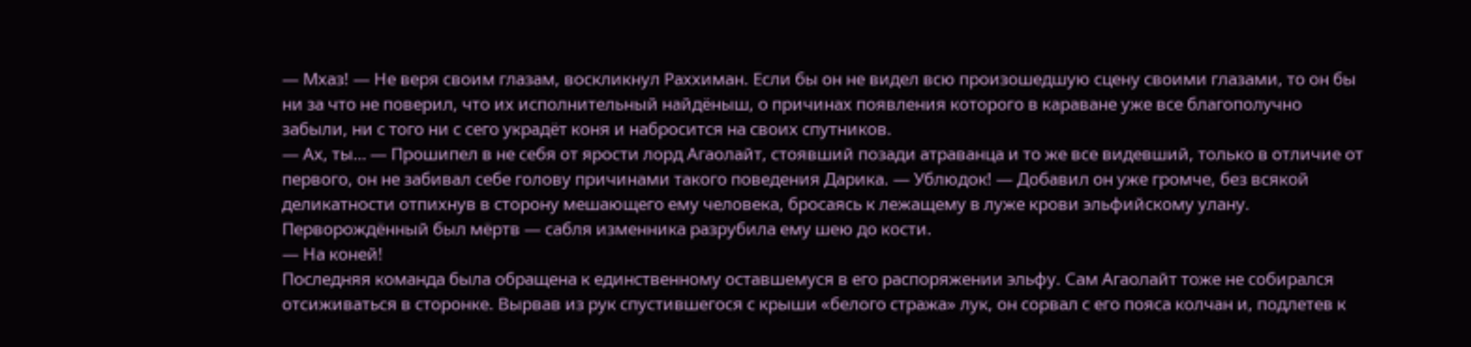— Мхаз! — Не веря своим глазам, воскликнул Раххиман. Если бы он не видел всю произошедшую сцену своими глазами, то он бы ни за что не поверил, что их исполнительный найдёныш, о причинах появления которого в караване уже все благополучно забыли, ни с того ни с сего украдёт коня и набросится на своих спутников.
— Ах, ты… — Прошипел в не себя от ярости лорд Агаолайт, стоявший позади атраванца и то же все видевший, только в отличие от первого, он не забивал себе голову причинами такого поведения Дарика. — Ублюдок! — Добавил он уже громче, без всякой деликатности отпихнув в сторону мешающего ему человека, бросаясь к лежащему в луже крови эльфийскому улану. Перворождённый был мёртв — сабля изменника разрубила ему шею до кости.
— На коней!
Последняя команда была обращена к единственному оставшемуся в его распоряжении эльфу. Сам Агаолайт тоже не собирался отсиживаться в сторонке. Вырвав из рук спустившегося с крыши «белого стража» лук, он сорвал с его пояса колчан и, подлетев к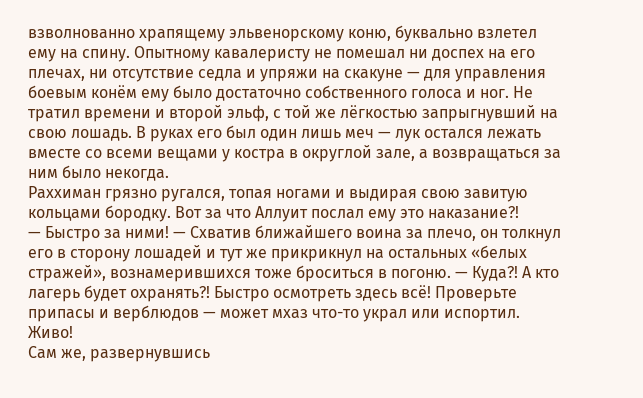взволнованно храпящему эльвенорскому коню, буквально взлетел ему на спину. Опытному кавалеристу не помешал ни доспех на его плечах, ни отсутствие седла и упряжи на скакуне — для управления боевым конём ему было достаточно собственного голоса и ног. Не тратил времени и второй эльф, с той же лёгкостью запрыгнувший на свою лошадь. В руках его был один лишь меч — лук остался лежать вместе со всеми вещами у костра в округлой зале, а возвращаться за ним было некогда.
Раххиман грязно ругался, топая ногами и выдирая свою завитую кольцами бородку. Вот за что Аллуит послал ему это наказание?!
— Быстро за ними! — Схватив ближайшего воина за плечо, он толкнул его в сторону лошадей и тут же прикрикнул на остальных «белых стражей», вознамерившихся тоже броситься в погоню. — Куда?! А кто лагерь будет охранять?! Быстро осмотреть здесь всё! Проверьте припасы и верблюдов — может мхаз что-то украл или испортил. Живо!
Сам же, развернувшись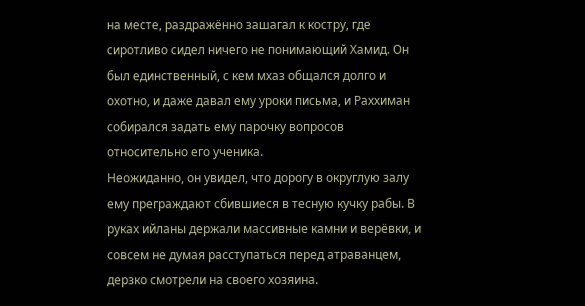на месте, раздражённо зашагал к костру, где сиротливо сидел ничего не понимающий Хамид. Он был единственный, с кем мхаз общался долго и охотно, и даже давал ему уроки письма, и Раххиман собирался задать ему парочку вопросов относительно его ученика.
Неожиданно, он увидел, что дорогу в округлую залу ему преграждают сбившиеся в тесную кучку рабы. В руках ийланы держали массивные камни и верёвки, и совсем не думая расступаться перед атраванцем, дерзко смотрели на своего хозяина.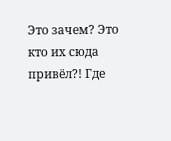Это зачем? Это кто их сюда привёл?! Где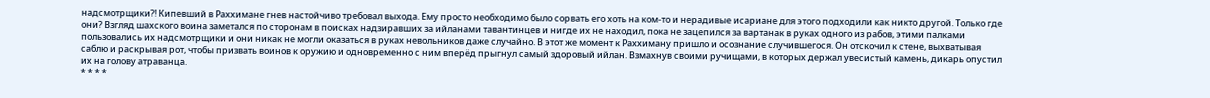надсмотрщики?! Кипевший в Раххимане гнев настойчиво требовал выхода. Ему просто необходимо было сорвать его хоть на ком-то и нерадивые исариане для этого подходили как никто другой. Только где они? Взгляд шахского воина заметался по сторонам в поисках надзиравших за ийланами тавантинцев и нигде их не находил, пока не зацепился за вартанак в руках одного из рабов, этими палками пользовались их надсмотрщики и они никак не могли оказаться в руках невольников даже случайно. В этот же момент к Раххиману пришло и осознание случившегося. Он отскочил к стене, выхватывая саблю и раскрывая рот, чтобы призвать воинов к оружию и одновременно с ним вперёд прыгнул самый здоровый ийлан. Взмахнув своими ручищами, в которых держал увесистый камень, дикарь опустил их на голову атраванца.
* * * *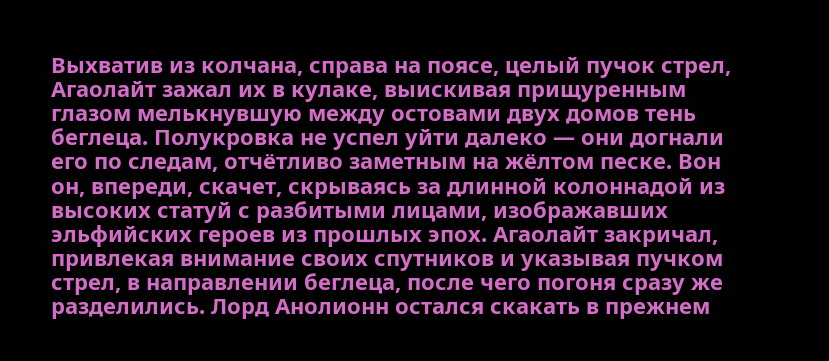Выхватив из колчана, справа на поясе, целый пучок стрел, Агаолайт зажал их в кулаке, выискивая прищуренным глазом мелькнувшую между остовами двух домов тень беглеца. Полукровка не успел уйти далеко — они догнали его по следам, отчётливо заметным на жёлтом песке. Вон он, впереди, скачет, скрываясь за длинной колоннадой из высоких статуй с разбитыми лицами, изображавших эльфийских героев из прошлых эпох. Агаолайт закричал, привлекая внимание своих спутников и указывая пучком стрел, в направлении беглеца, после чего погоня сразу же разделились. Лорд Анолионн остался скакать в прежнем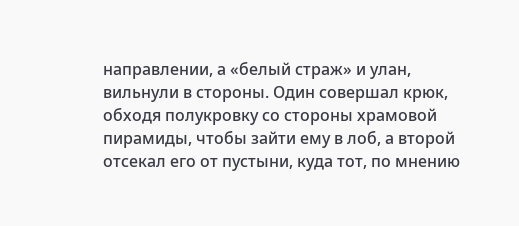направлении, а «белый страж» и улан, вильнули в стороны. Один совершал крюк, обходя полукровку со стороны храмовой пирамиды, чтобы зайти ему в лоб, а второй отсекал его от пустыни, куда тот, по мнению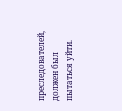преследователей, должен был пытаться уйти.